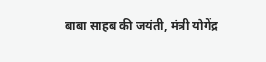बाबा साहब की जयंती, मंत्री योगेंद्र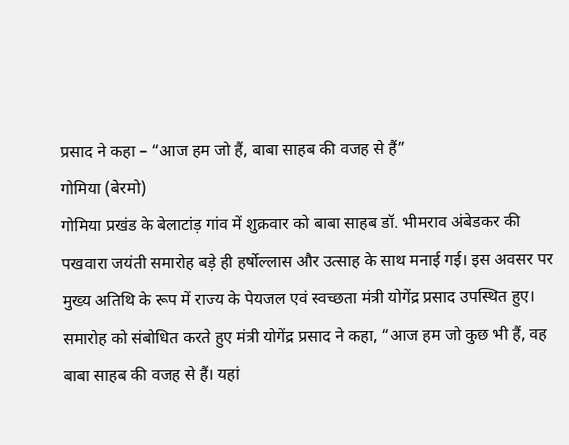प्रसाद ने कहा – “आज हम जो हैं, बाबा साहब की वजह से हैं”
गोमिया (बेरमो)
गोमिया प्रखंड के बेलाटांड़ गांव में शुक्रवार को बाबा साहब डॉ. भीमराव अंबेडकर की पखवारा जयंती समारोह बड़े ही हर्षोल्लास और उत्साह के साथ मनाई गई। इस अवसर पर मुख्य अतिथि के रूप में राज्य के पेयजल एवं स्वच्छता मंत्री योगेंद्र प्रसाद उपस्थित हुए।
समारोह को संबोधित करते हुए मंत्री योगेंद्र प्रसाद ने कहा, “आज हम जो कुछ भी हैं, वह बाबा साहब की वजह से हैं। यहां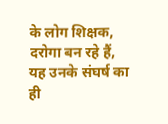के लोग शिक्षक, दरोगा बन रहे हैं, यह उनके संघर्ष का ही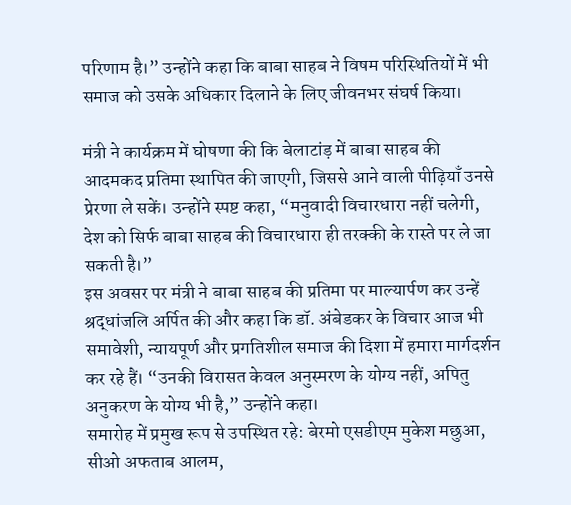परिणाम है।” उन्होंने कहा कि बाबा साहब ने विषम परिस्थितियों में भी समाज को उसके अधिकार दिलाने के लिए जीवनभर संघर्ष किया।

मंत्री ने कार्यक्रम में घोषणा की कि बेलाटांड़ में बाबा साहब की आदमकद प्रतिमा स्थापित की जाएगी, जिससे आने वाली पीढ़ियाँ उनसे प्रेरणा ले सकें। उन्होंने स्पष्ट कहा, “मनुवादी विचारधारा नहीं चलेगी, देश को सिर्फ बाबा साहब की विचारधारा ही तरक्की के रास्ते पर ले जा सकती है।”
इस अवसर पर मंत्री ने बाबा साहब की प्रतिमा पर माल्यार्पण कर उन्हें श्रद्धांजलि अर्पित की और कहा कि डॉ. अंबेडकर के विचार आज भी समावेशी, न्यायपूर्ण और प्रगतिशील समाज की दिशा में हमारा मार्गदर्शन कर रहे हैं। “उनकी विरासत केवल अनुस्मरण के योग्य नहीं, अपितु अनुकरण के योग्य भी है,” उन्होंने कहा।
समारोह में प्रमुख रूप से उपस्थित रहे: बेरमो एसडीएम मुकेश मछुआ, सीओ अफताब आलम,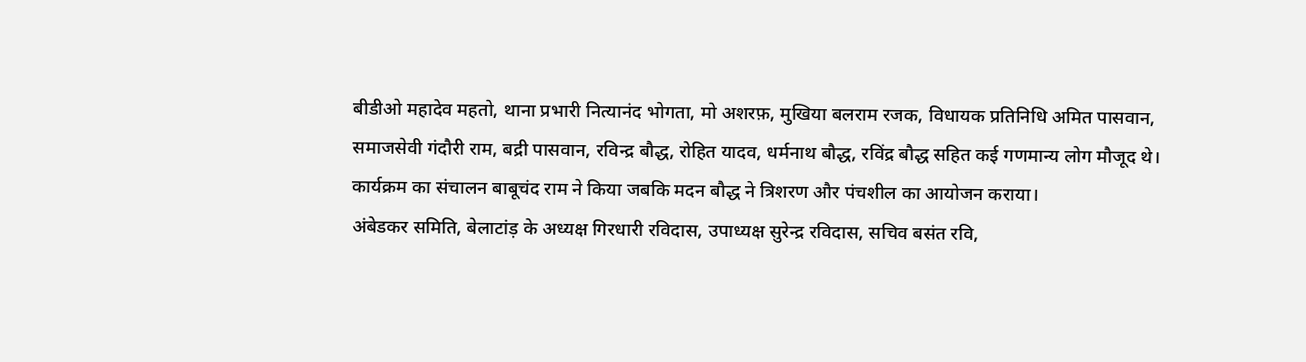बीडीओ महादेव महतो, थाना प्रभारी नित्यानंद भोगता, मो अशरफ़, मुखिया बलराम रजक, विधायक प्रतिनिधि अमित पासवान, समाजसेवी गंदौरी राम, बद्री पासवान, रविन्द्र बौद्ध, रोहित यादव, धर्मनाथ बौद्ध, रविंद्र बौद्ध सहित कई गणमान्य लोग मौजूद थे।
कार्यक्रम का संचालन बाबूचंद राम ने किया जबकि मदन बौद्ध ने त्रिशरण और पंचशील का आयोजन कराया।
अंबेडकर समिति, बेलाटांड़ के अध्यक्ष गिरधारी रविदास, उपाध्यक्ष सुरेन्द्र रविदास, सचिव बसंत रवि,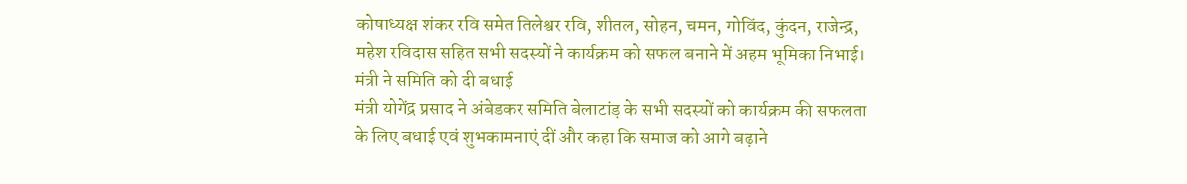कोषाध्यक्ष शंकर रवि समेत तिलेश्वर रवि, शीतल, सोहन, चमन, गोविंद, कुंदन, राजेन्द्र, महेश रविदास सहित सभी सदस्यों ने कार्यक्रम को सफल बनाने में अहम भूमिका निभाई।
मंत्री ने समिति को दी बधाई
मंत्री योगेंद्र प्रसाद ने अंबेडकर समिति बेलाटांड़ के सभी सदस्यों को कार्यक्रम की सफलता के लिए बधाई एवं शुभकामनाएं दीं और कहा कि समाज को आगे बढ़ाने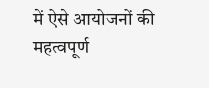में ऐसे आयोजनों की महत्वपूर्ण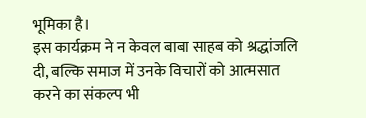भूमिका है।
इस कार्यक्रम ने न केवल बाबा साहब को श्रद्धांजलि दी, बल्कि समाज में उनके विचारों को आत्मसात करने का संकल्प भी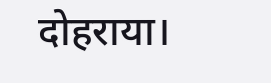दोहराया।